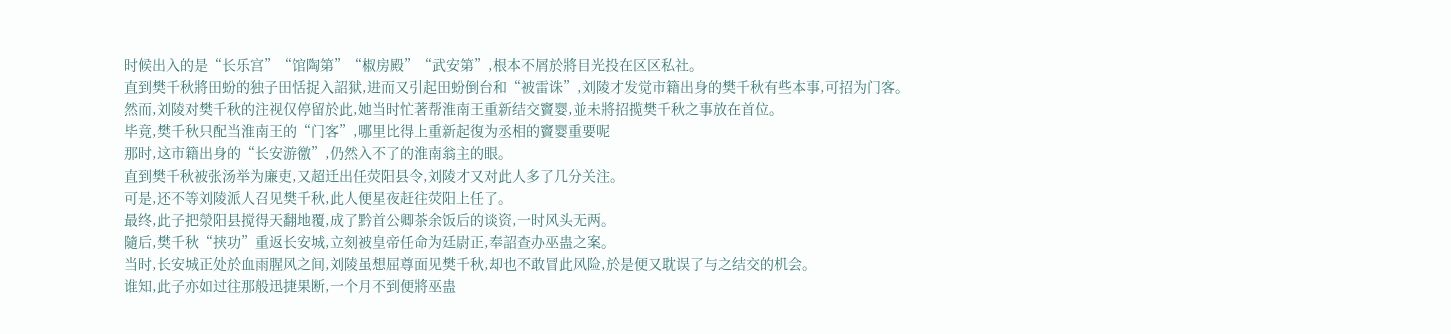时候出入的是“长乐宫”“馆陶第”“椒房殿”“武安第”,根本不屑於將目光投在区区私社。
直到樊千秋將田蚡的独子田恬捉入詔狱,进而又引起田蚡倒台和“被雷诛”,刘陵才发觉市籍出身的樊千秋有些本事,可招为门客。
然而,刘陵对樊千秋的注视仅停留於此,她当时忙著帮淮南王重新结交竇婴,並未將招揽樊千秋之事放在首位。
毕竟,樊千秋只配当淮南王的“门客”,哪里比得上重新起復为丞相的竇婴重要呢
那时,这市籍出身的“长安游徼”,仍然入不了的淮南翁主的眼。
直到樊千秋被张汤举为廉吏,又超迁出任荧阳县令,刘陵才又对此人多了几分关注。
可是,还不等刘陵派人召见樊千秋,此人便星夜赶往荧阳上任了。
最终,此子把滎阳县搅得天翻地覆,成了黔首公卿茶余饭后的谈资,一时风头无两。
隨后,樊千秋“挟功”重返长安城,立刻被皇帝任命为廷尉正,奉詔查办巫蛊之案。
当时,长安城正处於血雨腥风之间,刘陵虽想屈尊面见樊千秋,却也不敢冒此风险,於是便又耽误了与之结交的机会。
谁知,此子亦如过往那般迅捷果断,一个月不到便將巫蛊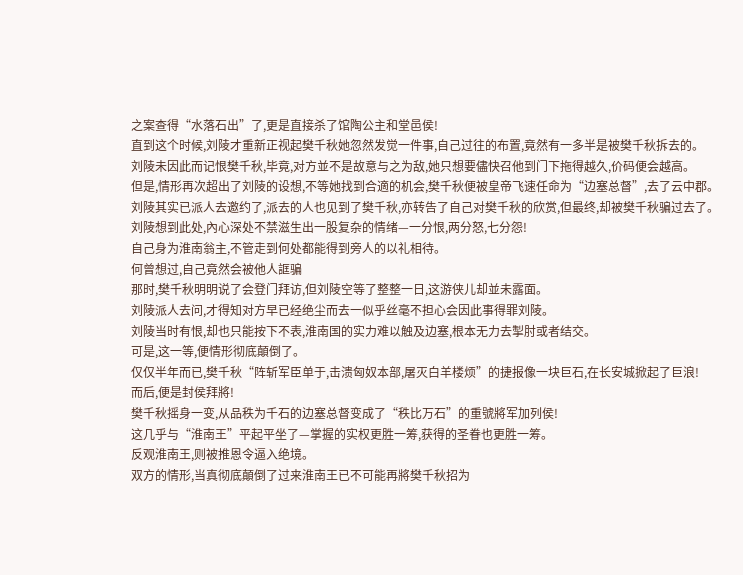之案查得“水落石出”了,更是直接杀了馆陶公主和堂邑侯!
直到这个时候,刘陵才重新正视起樊千秋她忽然发觉一件事,自己过往的布置,竟然有一多半是被樊千秋拆去的。
刘陵未因此而记恨樊千秋,毕竟,对方並不是故意与之为敌,她只想要儘快召他到门下拖得越久,价码便会越高。
但是,情形再次超出了刘陵的设想,不等她找到合適的机会,樊千秋便被皇帝飞速任命为“边塞总督”,去了云中郡。
刘陵其实已派人去邀约了,派去的人也见到了樊千秋,亦转告了自己对樊千秋的欣赏,但最终,却被樊千秋骗过去了。
刘陵想到此处,內心深处不禁滋生出一股复杂的情绪—一分恨,两分怒,七分怨!
自己身为淮南翁主,不管走到何处都能得到旁人的以礼相待。
何曾想过,自己竟然会被他人誆骗
那时,樊千秋明明说了会登门拜访,但刘陵空等了整整一日,这游侠儿却並未露面。
刘陵派人去问,才得知对方早已经绝尘而去一似乎丝毫不担心会因此事得罪刘陵。
刘陵当时有恨,却也只能按下不表,淮南国的实力难以触及边塞,根本无力去掣肘或者结交。
可是,这一等,便情形彻底顛倒了。
仅仅半年而已,樊千秋“阵斩军臣单于,击溃匈奴本部,屠灭白羊楼烦”的捷报像一块巨石,在长安城掀起了巨浪!
而后,便是封侯拜將!
樊千秋摇身一变,从品秩为千石的边塞总督变成了“秩比万石”的重號將军加列侯!
这几乎与“淮南王”平起平坐了—掌握的实权更胜一筹,获得的圣眷也更胜一筹。
反观淮南王,则被推恩令逼入绝境。
双方的情形,当真彻底顛倒了过来淮南王已不可能再將樊千秋招为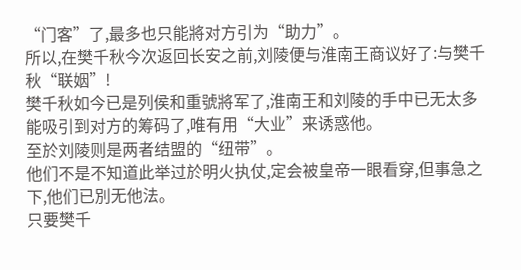“门客”了,最多也只能將对方引为“助力”。
所以,在樊千秋今次返回长安之前,刘陵便与淮南王商议好了:与樊千秋“联姻”!
樊千秋如今已是列侯和重號將军了,淮南王和刘陵的手中已无太多能吸引到对方的筹码了,唯有用“大业”来诱惑他。
至於刘陵则是两者结盟的“纽带”。
他们不是不知道此举过於明火执仗,定会被皇帝一眼看穿,但事急之下,他们已別无他法。
只要樊千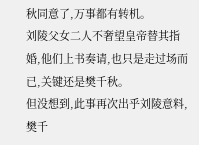秋同意了,万事都有转机。
刘陵父女二人不奢望皇帝替其指婚,他们上书奏请,也只是走过场而已,关键还是樊千秋。
但没想到,此事再次出乎刘陵意料,樊千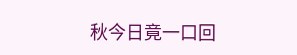秋今日竟一口回